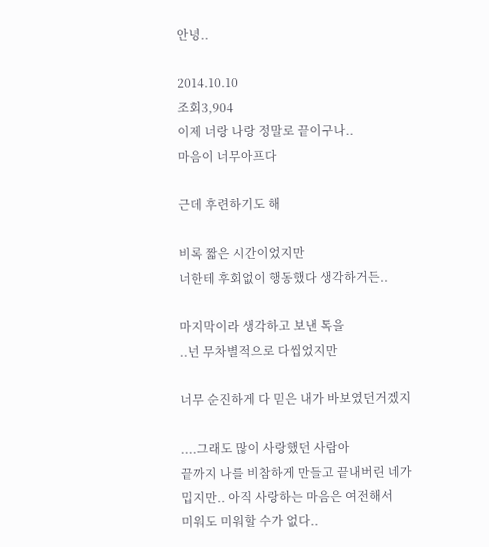안녕..

2014.10.10
조회3,904
이제 너랑 나랑 정말로 끝이구나..
마음이 너무아프다

근데 후련하기도 해

비록 짧은 시간이었지만
너한테 후회없이 행동했다 생각하거든..

마지막이라 생각하고 보낸 톡을
..넌 무차별적으로 다씹었지만

너무 순진하게 다 믿은 내가 바보였던거겠지

....그래도 많이 사랑했던 사람아
끝까지 나를 비참하게 만들고 끝내버린 네가
밉지만.. 아직 사랑하는 마음은 여전해서
미워도 미워할 수가 없다..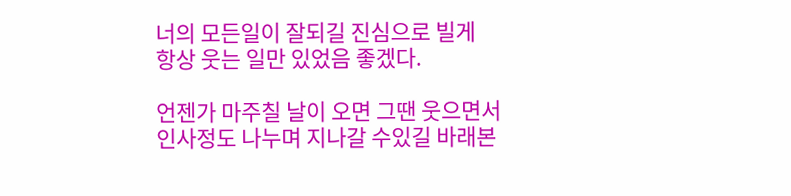너의 모든일이 잘되길 진심으로 빌게
항상 웃는 일만 있었음 좋겠다.

언젠가 마주칠 날이 오면 그땐 웃으면서
인사정도 나누며 지나갈 수있길 바래본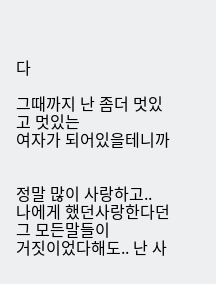다

그때까지 난 좀더 멋있고 멋있는
여자가 되어있을테니까


정말 많이 사랑하고..
나에게 했던사랑한다던 그 모든말들이
거짓이었다해도.. 난 사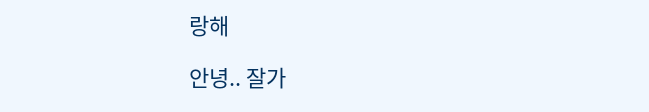랑해

안녕.. 잘가